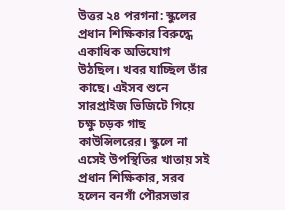উত্তর ২৪ পরগনা: স্কুলের প্রধান শিক্ষিকার বিরুদ্ধে একাধিক অভিযোগ উঠছিল। খবর যাচ্ছিল তাঁর কাছে। এইসব শুনে সারপ্রাইজ ভিজিটে গিয়ে চক্ষু চড়ক গাছ কাউন্সিলরের। স্কুলে না এসেই উপস্থিতির খাতায় সই প্রধান শিক্ষিকার, সরব হলেন বনগাঁ পৌরসভার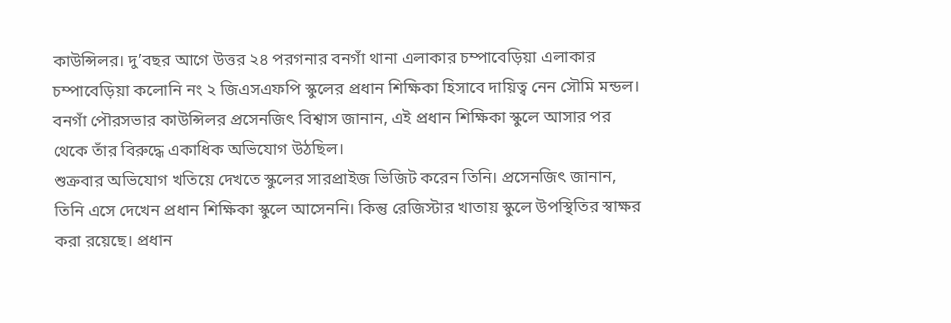কাউন্সিলর। দু’বছর আগে উত্তর ২৪ পরগনার বনগাঁ থানা এলাকার চম্পাবেড়িয়া এলাকার চম্পাবেড়িয়া কলোনি নং ২ জিএসএফপি স্কুলের প্রধান শিক্ষিকা হিসাবে দায়িত্ব নেন সৌমি মন্ডল। বনগাঁ পৌরসভার কাউন্সিলর প্রসেনজিৎ বিশ্বাস জানান, এই প্রধান শিক্ষিকা স্কুলে আসার পর থেকে তাঁর বিরুদ্ধে একাধিক অভিযোগ উঠছিল।
শুক্রবার অভিযোগ খতিয়ে দেখতে স্কুলের সারপ্রাইজ ভিজিট করেন তিনি। প্রসেনজিৎ জানান, তিনি এসে দেখেন প্রধান শিক্ষিকা স্কুলে আসেননি। কিন্তু রেজিস্টার খাতায় স্কুলে উপস্থিতির স্বাক্ষর করা রয়েছে। প্রধান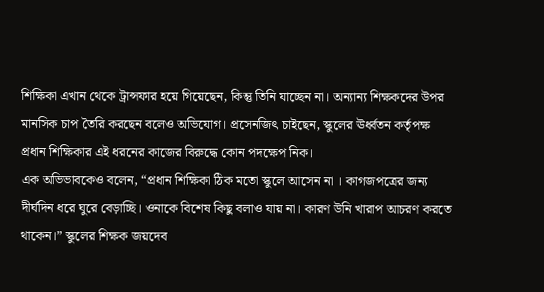শিক্ষিকা এখান থেকে ট্রান্সফার হয়ে গিয়েছেন, কিন্তু তিনি যাচ্ছেন না। অন্যান্য শিক্ষকদের উপর মানসিক চাপ তৈরি করছেন বলেও অভিযোগ। প্রসেনজিৎ চাইছেন, স্কুলের ঊর্ধ্বতন কর্তৃপক্ষ প্রধান শিক্ষিকার এই ধরনের কাজের বিরুদ্ধে কোন পদক্ষেপ নিক।
এক অভিভাবকেও বলেন, “প্রধান শিক্ষিকা ঠিক মতো স্কুলে আসেন না । কাগজপত্রের জন্য দীর্ঘদিন ধরে ঘুরে বেড়াচ্ছি। ওনাকে বিশেষ কিছু বলাও যায় না। কারণ উনি খারাপ আচরণ করতে থাকেন।” স্কুলের শিক্ষক জয়দেব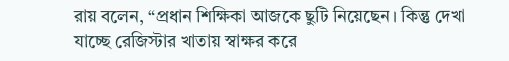রায় বলেন, “প্রধান শিক্ষিকা আজকে ছুটি নিয়েছেন। কিন্তু দেখা যাচ্ছে রেজিস্টার খাতায় স্বাক্ষর করে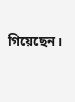গিয়েছেন।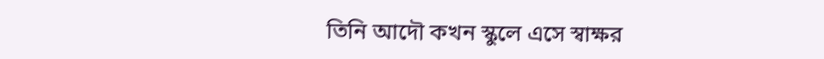তিনি আদৌ কখন স্কুলে এসে স্বাক্ষর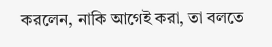করলেন, নাকি আগেই করা, তা বলতে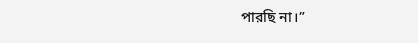পারছি না।”